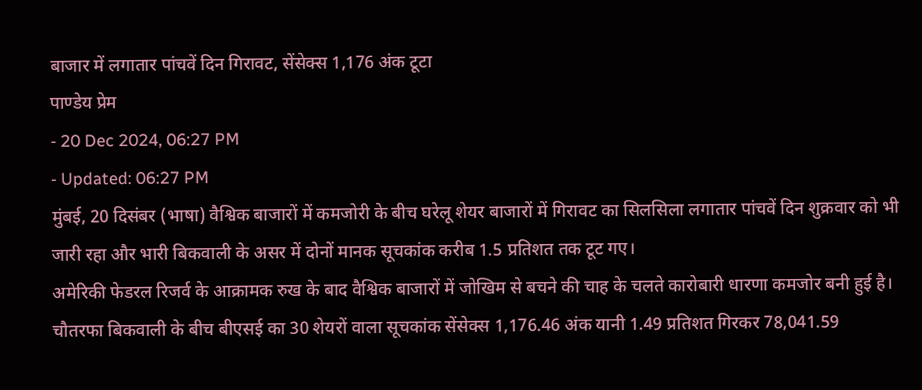बाजार में लगातार पांचवें दिन गिरावट, सेंसेक्स 1,176 अंक टूटा
पाण्डेय प्रेम
- 20 Dec 2024, 06:27 PM
- Updated: 06:27 PM
मुंबई, 20 दिसंबर (भाषा) वैश्विक बाजारों में कमजोरी के बीच घरेलू शेयर बाजारों में गिरावट का सिलसिला लगातार पांचवें दिन शुक्रवार को भी जारी रहा और भारी बिकवाली के असर में दोनों मानक सूचकांक करीब 1.5 प्रतिशत तक टूट गए।
अमेरिकी फेडरल रिजर्व के आक्रामक रुख के बाद वैश्विक बाजारों में जोखिम से बचने की चाह के चलते कारोबारी धारणा कमजोर बनी हुई है।
चौतरफा बिकवाली के बीच बीएसई का 30 शेयरों वाला सूचकांक सेंसेक्स 1,176.46 अंक यानी 1.49 प्रतिशत गिरकर 78,041.59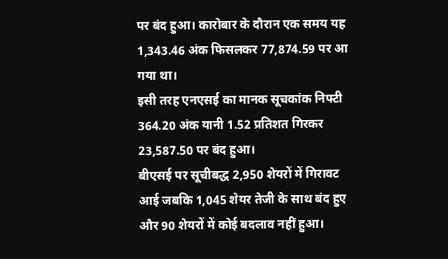पर बंद हुआ। कारोबार के दौरान एक समय यह 1,343.46 अंक फिसलकर 77,874.59 पर आ गया था।
इसी तरह एनएसई का मानक सूचकांक निफ्टी 364.20 अंक यानी 1.52 प्रतिशत गिरकर 23,587.50 पर बंद हुआ।
बीएसई पर सूचीबद्ध 2,950 शेयरों में गिरावट आई जबकि 1,045 शेयर तेजी के साथ बंद हुए और 90 शेयरों में कोई बदलाव नहीं हुआ।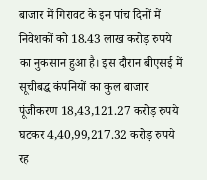बाजार में गिरावट के इन पांच दिनों में निवेशकों को 18.43 लाख करोड़ रुपये का नुकसान हुआ है। इस दौरान बीएसई में सूचीबद्ध कंपनियों का कुल बाजार पूंजीकरण 18,43,121.27 करोड़ रुपये घटकर 4,40,99,217.32 करोड़ रुपये रह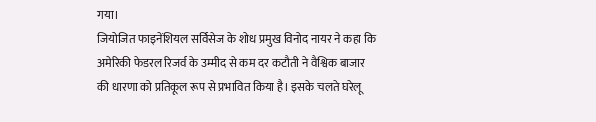गया।
जियोजित फाइनेंशियल सर्विसेज के शोध प्रमुख विनोद नायर ने कहा कि अमेरिकी फेडरल रिजर्व के उम्मीद से कम दर कटौती ने वैश्विक बाजार की धारणा को प्रतिकूल रूप से प्रभावित किया है। इसके चलते घरेलू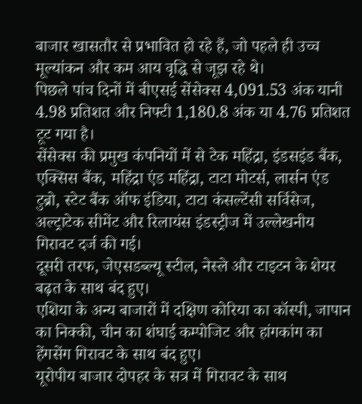बाजार खासतौर से प्रभावित हो रहे हैं, जो पहले ही उच्च मूल्यांकन और कम आय वृद्धि से जूझ रहे थे।
पिछले पांच दिनों में बीएसई सेंसेक्स 4,091.53 अंक यानी 4.98 प्रतिशत और निफ्टी 1,180.8 अंक या 4.76 प्रतिशत टूट गया है।
सेंसेक्स की प्रमुख कंपनियों में से टेक महिंद्रा, इंडसइंड बैंक, एक्सिस बैंक, महिंद्रा एंड महिंद्रा, टाटा मोटर्स, लार्सन एंड टुब्रो, स्टेट बैंक ऑफ इंडिया, टाटा कंसल्टेंसी सर्विसेज, अल्ट्राटेक सीमेंट और रिलायंस इंडस्ट्रीज में उल्लेखनीय गिरावट दर्ज की गई।
दूसरी तरफ, जेएसडब्ल्यू स्टील, नेस्ले और टाइटन के शेयर बढ़त के साथ बंद हुए।
एशिया के अन्य बाजारों में दक्षिण कोरिया का कॉस्पी, जापान का निक्की, चीन का शंघाई कम्पोजिट और हांगकांग का हेंगसेंग गिरावट के साथ बंद हुए।
यूरोपीय बाजार दोपहर के सत्र में गिरावट के साथ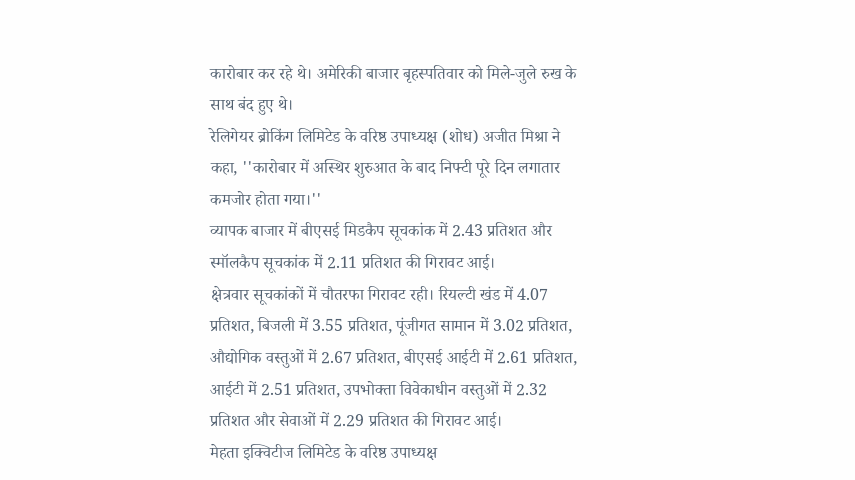कारोबार कर रहे थे। अमेरिकी बाजार बृहस्पतिवार को मिले-जुले रुख के साथ बंद हुए थे।
रेलिगेयर ब्रोकिंग लिमिटेड के वरिष्ठ उपाध्यक्ष (शोध) अजीत मिश्रा ने कहा, ''कारोबार में अस्थिर शुरुआत के बाद निफ्टी पूरे दिन लगातार कमजोर होता गया।''
व्यापक बाजार में बीएसई मिडकैप सूचकांक में 2.43 प्रतिशत और स्मॉलकैप सूचकांक में 2.11 प्रतिशत की गिरावट आई।
क्षेत्रवार सूचकांकों में चौतरफा गिरावट रही। रियल्टी खंड में 4.07 प्रतिशत, बिजली में 3.55 प्रतिशत, पूंजीगत सामान में 3.02 प्रतिशत, औद्योगिक वस्तुओं में 2.67 प्रतिशत, बीएसई आईटी में 2.61 प्रतिशत, आईटी में 2.51 प्रतिशत, उपभोक्ता विवेकाधीन वस्तुओं में 2.32 प्रतिशत और सेवाओं में 2.29 प्रतिशत की गिरावट आई।
मेहता इक्विटीज लिमिटेड के वरिष्ठ उपाध्यक्ष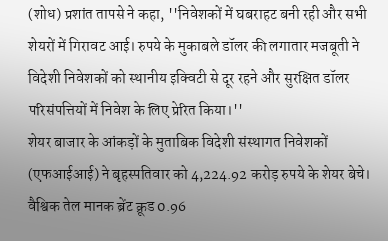(शोध) प्रशांत तापसे ने कहा, ''निवेशकों में घबराहट बनी रही और सभी शेयरों में गिरावट आई। रुपये के मुकाबले डॉलर की लगातार मजबूती ने विदेशी निवेशकों को स्थानीय इक्विटी से दूर रहने और सुरक्षित डॉलर परिसंपत्तियों में निवेश के लिए प्रेरित किया।''
शेयर बाजार के आंकड़ों के मुताबिक विदेशी संस्थागत निवेशकों (एफआईआई) ने बृहस्पतिवार को 4,224.92 करोड़ रुपये के शेयर बेचे।
वैश्विक तेल मानक ब्रेंट क्रूड 0.96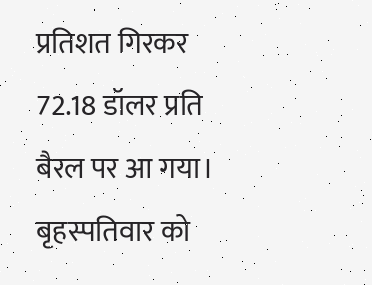प्रतिशत गिरकर 72.18 डॉलर प्रति बैरल पर आ गया।
बृहस्पतिवार को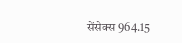सेंसेक्स 964.15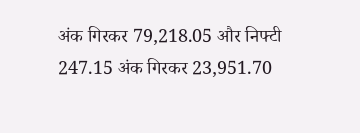अंक गिरकर 79,218.05 और निफ्टी 247.15 अंक गिरकर 23,951.70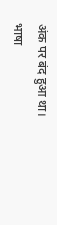अंक पर बंद हुआ था।
भाषा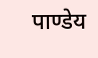पाण्डेय